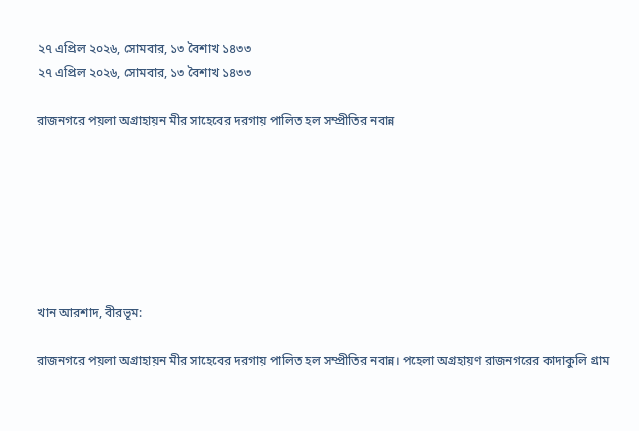২৭ এপ্রিল ২০২৬, সোমবার, ১৩ বৈশাখ ১৪৩৩
২৭ এপ্রিল ২০২৬, সোমবার, ১৩ বৈশাখ ১৪৩৩

রাজনগরে পয়লা অগ্রাহায়ন মীর সাহেবের দরগায় পালিত হল সম্প্রীতির নবান্ন







খান আরশাদ, বীরভূম:

রাজনগরে পয়লা অগ্রাহায়ন মীর সাহেবের দরগায় পালিত হল সম্প্রীতির নবান্ন। পহেলা অগ্রহায়ণ রাজনগরের কাদাকুলি গ্রাম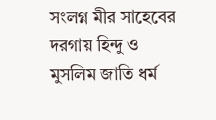সংলগ্ন মীর সাহেবের দরগায় হিন্দু ও মুসলিম জাতি ধর্ম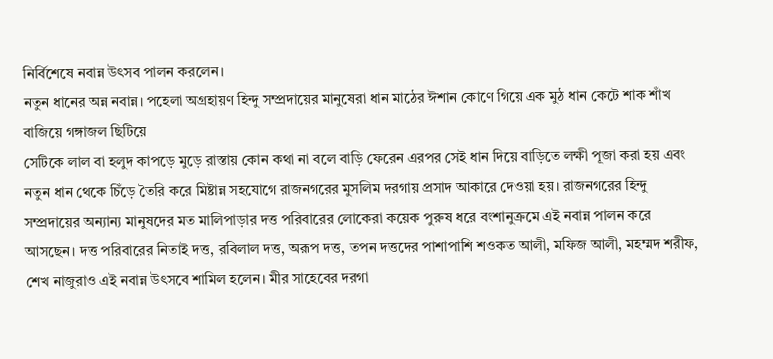নির্বিশেষে নবান্ন উৎসব পালন করলেন।
নতুন ধানের অন্ন নবান্ন। পহেলা অগ্রহায়ণ হিন্দু সম্প্রদায়ের মানুষেরা ধান মাঠের ঈশান কোণে গিয়ে এক মুঠ ধান কেটে শাক শাঁখ বাজিয়ে গঙ্গাজল ছিটিয়ে
সেটিকে লাল বা হলুদ কাপড়ে মুড়ে রাস্তায় কোন কথা না বলে বাড়ি ফেরেন এরপর সেই ধান দিয়ে বাড়িতে লক্ষী পূজা করা হয় এবং নতুন ধান থেকে চিঁড়ে তৈরি করে মিষ্টান্ন সহযোগে রাজনগরের মুসলিম দরগায় প্রসাদ আকারে দেওয়া হয়। রাজনগরের হিন্দু সম্প্রদায়ের অন্যান্য মানুষদের মত মালিপাড়ার দত্ত পরিবারের লোকেরা কয়েক পুরুষ ধরে বংশানুক্রমে এই নবান্ন পালন করে আসছেন। দত্ত পরিবারের নিতাই দত্ত, রবিলাল দত্ত, অরূপ দত্ত, তপন দত্তদের পাশাপাশি শওকত আলী, মফিজ আলী, মহম্মদ শরীফ, শেখ নাজুরাও এই নবান্ন উৎসবে শামিল হলেন। মীর সাহেবের দরগা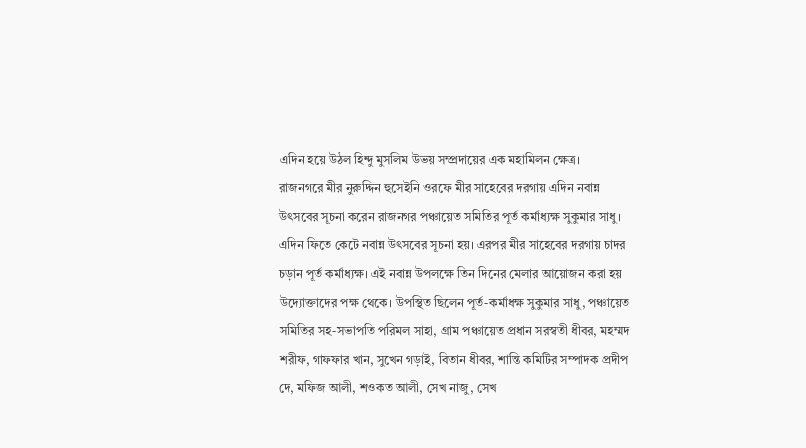এদিন হয়ে উঠল হিন্দু মুসলিম উভয় সম্প্রদায়ের এক মহামিলন ক্ষেত্র।
রাজনগরে মীর নুরুদ্দিন হুসেইনি ওরফে মীর সাহেবের দরগায় এদিন নবান্ন উৎসবের সূচনা করেন রাজনগর পঞ্চায়েত সমিতির পূর্ত কর্মাধ্যক্ষ সুকুমার সাধু। এদিন ফিতে কেটে নবান্ন উৎসবের সূচনা হয়। এরপর মীর সাহেবের দরগায় চাদর চড়ান পূর্ত কর্মাধ্যক্ষ। এই নবান্ন উপলক্ষে তিন দিনের মেলার আয়োজন করা হয় উদ্যোক্তাদের পক্ষ থেকে। উপস্থিত ছিলেন পূর্ত-কর্মাধক্ষ সুকুমার সাধু, পঞ্চায়েত সমিতির সহ-সভাপতি পরিমল সাহা, গ্রাম পঞ্চায়েত প্রধান সরস্বতী ধীবর, মহম্মদ শরীফ, গাফফার খান, সুখেন গড়াই, বিতান ধীবর, শান্তি কমিটির সম্পাদক প্রদীপ দে, মফিজ আলী, শওকত আলী, সেখ নাজু, সেখ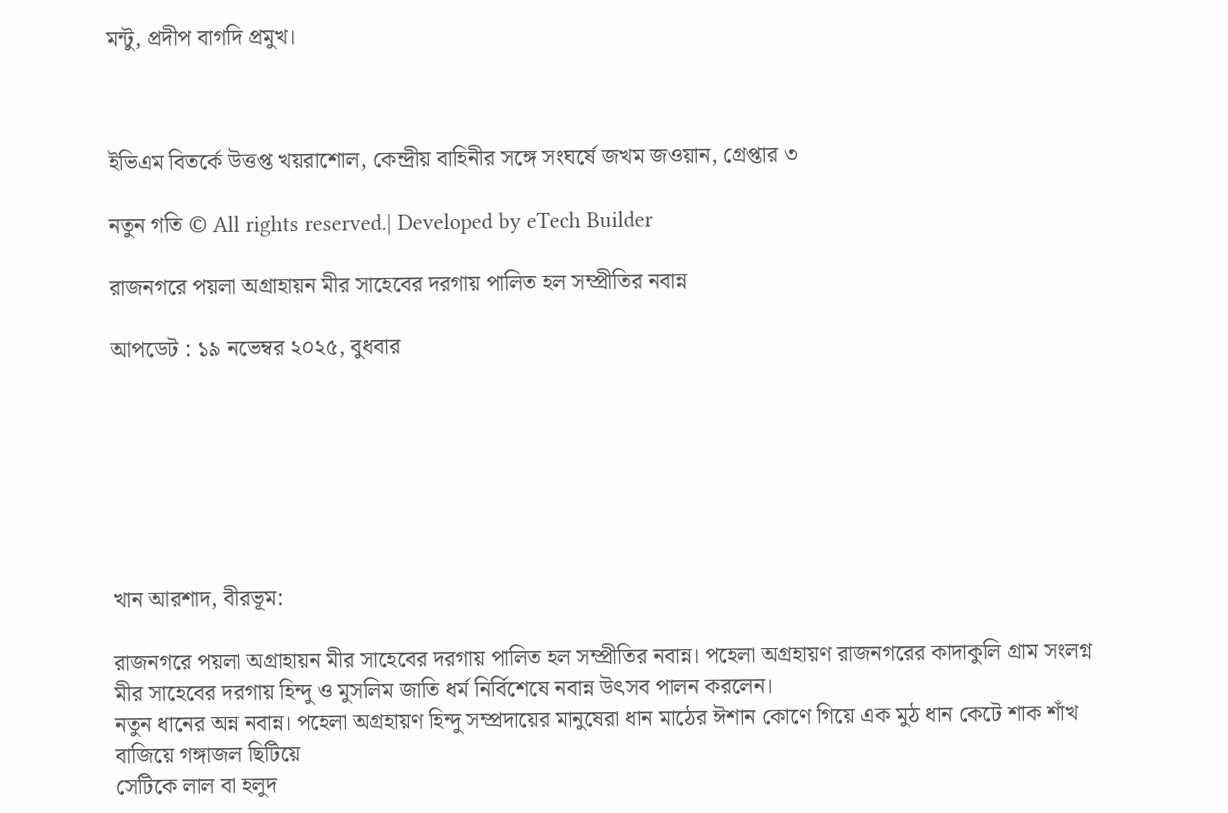মন্টু, প্রদীপ বাগদি প্রমুখ।



ইভিএম বিতর্কে উত্তপ্ত খয়রাশোল, কেন্দ্রীয় বাহিনীর সঙ্গে সংঘর্ষে জখম জওয়ান, গ্রেপ্তার ৩

নতুন গতি © All rights reserved.| Developed by eTech Builder

রাজনগরে পয়লা অগ্রাহায়ন মীর সাহেবের দরগায় পালিত হল সম্প্রীতির নবান্ন

আপডেট : ১৯ নভেম্বর ২০২৫, বুধবার







খান আরশাদ, বীরভূম:

রাজনগরে পয়লা অগ্রাহায়ন মীর সাহেবের দরগায় পালিত হল সম্প্রীতির নবান্ন। পহেলা অগ্রহায়ণ রাজনগরের কাদাকুলি গ্রাম সংলগ্ন মীর সাহেবের দরগায় হিন্দু ও মুসলিম জাতি ধর্ম নির্বিশেষে নবান্ন উৎসব পালন করলেন।
নতুন ধানের অন্ন নবান্ন। পহেলা অগ্রহায়ণ হিন্দু সম্প্রদায়ের মানুষেরা ধান মাঠের ঈশান কোণে গিয়ে এক মুঠ ধান কেটে শাক শাঁখ বাজিয়ে গঙ্গাজল ছিটিয়ে
সেটিকে লাল বা হলুদ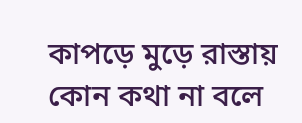কাপড়ে মুড়ে রাস্তায় কোন কথা না বলে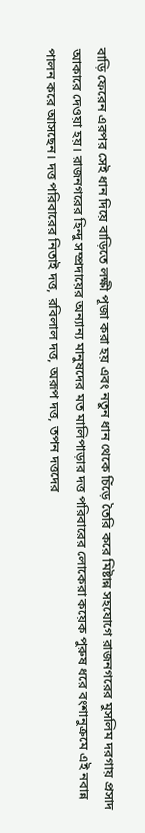বাড়ি ফেরেন এরপর সেই ধান দিয়ে বাড়িতে লক্ষী পূজা করা হয় এবং নতুন ধান থেকে চিঁড়ে তৈরি করে মিষ্টান্ন সহযোগে রাজনগরের মুসলিম দরগায় প্রসাদ আকারে দেওয়া হয়। রাজনগরের হিন্দু সম্প্রদায়ের অন্যান্য মানুষদের মত মালিপাড়ার দত্ত পরিবারের লোকেরা কয়েক পুরুষ ধরে বংশানুক্রমে এই নবান্ন পালন করে আসছেন। দত্ত পরিবারের নিতাই দত্ত, রবিলাল দত্ত, অরূপ দত্ত, তপন দত্তদের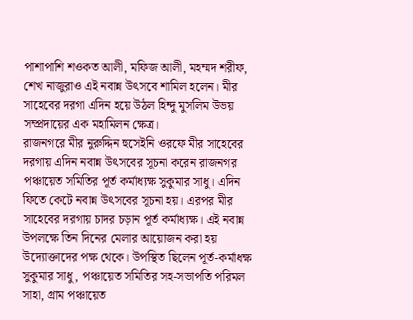পাশাপাশি শওকত আলী, মফিজ আলী, মহম্মদ শরীফ, শেখ নাজুরাও এই নবান্ন উৎসবে শামিল হলেন। মীর সাহেবের দরগা এদিন হয়ে উঠল হিন্দু মুসলিম উভয় সম্প্রদায়ের এক মহামিলন ক্ষেত্র।
রাজনগরে মীর নুরুদ্দিন হুসেইনি ওরফে মীর সাহেবের দরগায় এদিন নবান্ন উৎসবের সূচনা করেন রাজনগর পঞ্চায়েত সমিতির পূর্ত কর্মাধ্যক্ষ সুকুমার সাধু। এদিন ফিতে কেটে নবান্ন উৎসবের সূচনা হয়। এরপর মীর সাহেবের দরগায় চাদর চড়ান পূর্ত কর্মাধ্যক্ষ। এই নবান্ন উপলক্ষে তিন দিনের মেলার আয়োজন করা হয় উদ্যোক্তাদের পক্ষ থেকে। উপস্থিত ছিলেন পূর্ত-কর্মাধক্ষ সুকুমার সাধু, পঞ্চায়েত সমিতির সহ-সভাপতি পরিমল সাহা, গ্রাম পঞ্চায়েত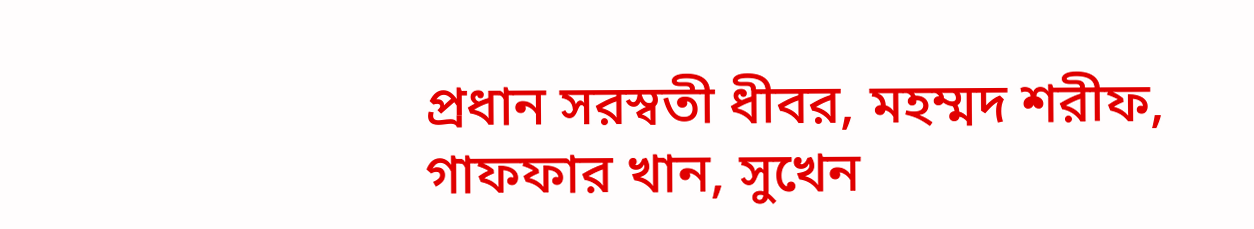প্রধান সরস্বতী ধীবর, মহম্মদ শরীফ, গাফফার খান, সুখেন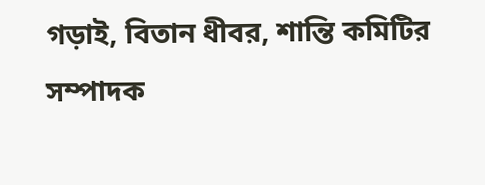গড়াই, বিতান ধীবর, শান্তি কমিটির সম্পাদক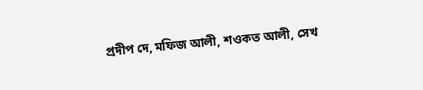প্রদীপ দে, মফিজ আলী, শওকত আলী, সেখ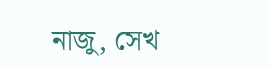নাজু, সেখ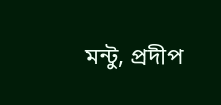মন্টু, প্রদীপ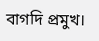বাগদি প্রমুখ।